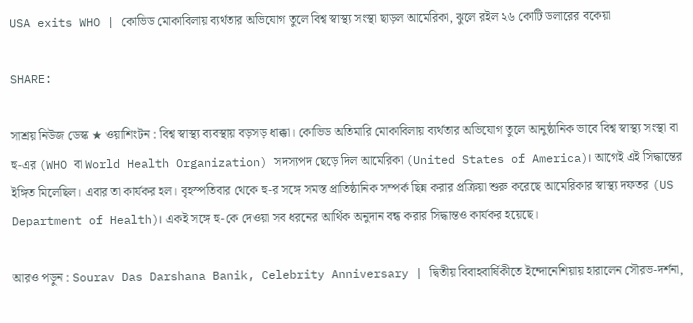USA exits WHO | কোভিড মোকাবিলায় ব্যর্থতার অভিযোগ তুলে বিশ্ব স্বাস্থ্য সংস্থা ছাড়ল আমেরিকা, ঝুলে রইল ২৬ কোটি ডলারের বকেয়া

SHARE:

সাশ্রয় নিউজ ডেস্ক ★ ওয়াশিংটন : বিশ্ব স্বাস্থ্য ব্যবস্থায় বড়সড় ধাক্কা। কোভিড অতিমারি মোকাবিলায় ব্যর্থতার অভিযোগ তুলে আনুষ্ঠানিক ভাবে বিশ্ব স্বাস্থ্য সংস্থা বা হু-এর (WHO বা World Health Organization) সদস্যপদ ছেড়ে দিল আমেরিকা (United States of America)। আগেই এই সিদ্ধান্তের ইঙ্গিত মিলেছিল। এবার তা কার্যকর হল। বৃহস্পতিবার থেকে হু-র সঙ্গে সমস্ত প্রাতিষ্ঠানিক সম্পর্ক ছিন্ন করার প্রক্রিয়া শুরু করেছে আমেরিকার স্বাস্থ্য দফতর (US Department of Health)। একই সঙ্গে হু-কে দেওয়া সব ধরনের আর্থিক অনুদান বন্ধ করার সিদ্ধান্তও কার্যকর হয়েছে।

আরও পড়ুন : Sourav Das Darshana Banik, Celebrity Anniversary | দ্বিতীয় বিবাহবার্ষিকীতে ইন্দোনেশিয়ায় হারালেন সৌরভ-দর্শনা,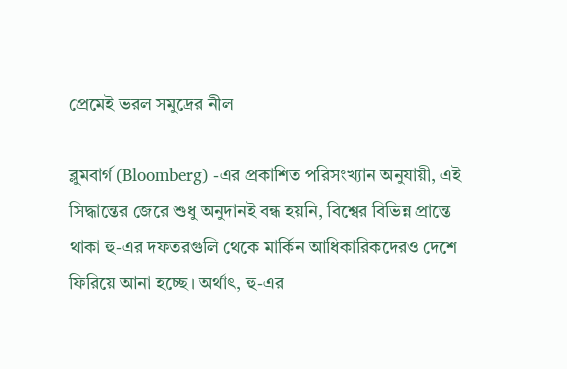প্রেমেই ভরল সমুদ্রের নীল

ব্লুমবার্গ (Bloomberg) -এর প্রকাশিত পরিসংখ্যান অনুযায়ী, এই সিদ্ধান্তের জেরে শুধু অনুদানই বন্ধ হয়নি, বিশ্বের বিভিন্ন প্রান্তে থাকা হু-এর দফতরগুলি থেকে মার্কিন আধিকারিকদেরও দেশে ফিরিয়ে আনা হচ্ছে। অর্থাৎ, হু-এর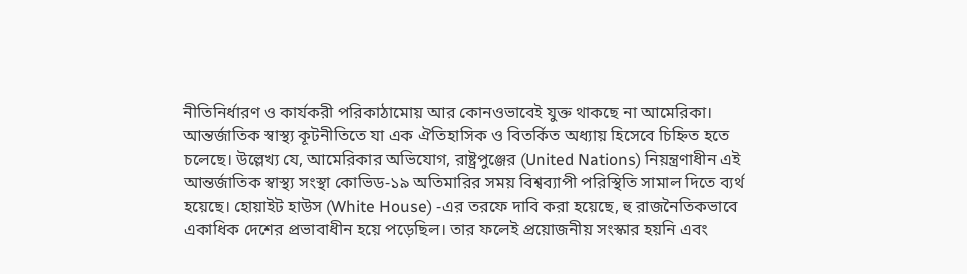নীতিনির্ধারণ ও কার্যকরী পরিকাঠামোয় আর কোনওভাবেই যুক্ত থাকছে না আমেরিকা। আন্তর্জাতিক স্বাস্থ্য কূটনীতিতে যা এক ঐতিহাসিক ও বিতর্কিত অধ্যায় হিসেবে চিহ্নিত হতে চলেছে। উল্লেখ্য যে, আমেরিকার অভিযোগ, রাষ্ট্রপুঞ্জের (United Nations) নিয়ন্ত্রণাধীন এই আন্তর্জাতিক স্বাস্থ্য সংস্থা কোভিড-১৯ অতিমারির সময় বিশ্বব্যাপী পরিস্থিতি সামাল দিতে ব্যর্থ হয়েছে। হোয়াইট হাউস (White House) -এর তরফে দাবি করা হয়েছে, হু রাজনৈতিকভাবে একাধিক দেশের প্রভাবাধীন হয়ে পড়েছিল। তার ফলেই প্রয়োজনীয় সংস্কার হয়নি এবং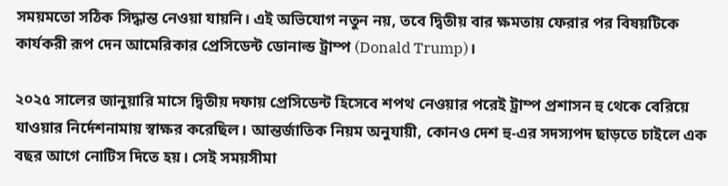সময়মতো সঠিক সিদ্ধান্ত নেওয়া যায়নি। এই অভিযোগ নতুন নয়, তবে দ্বিতীয় বার ক্ষমতায় ফেরার পর বিষয়টিকে কার্যকরী রূপ দেন আমেরিকার প্রেসিডেন্ট ডোনাল্ড ট্রাম্প (Donald Trump)।

২০২৫ সালের জানুয়ারি মাসে দ্বিতীয় দফায় প্রেসিডেন্ট হিসেবে শপথ নেওয়ার পরেই ট্রাম্প প্রশাসন হু থেকে বেরিয়ে যাওয়ার নির্দেশনামায় স্বাক্ষর করেছিল। আন্তর্জাতিক নিয়ম অনুযায়ী, কোনও দেশ হু-এর সদস্যপদ ছাড়তে চাইলে এক বছর আগে নোটিস দিতে হয়। সেই সময়সীমা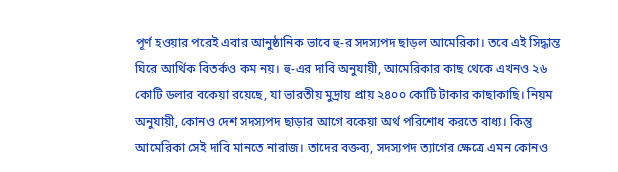পূর্ণ হওয়ার পরেই এবার আনুষ্ঠানিক ভাবে হু-র সদস্যপদ ছাড়ল আমেরিকা। তবে এই সিদ্ধান্ত ঘিরে আর্থিক বিতর্কও কম নয়। হু-এর দাবি অনুযায়ী, আমেরিকার কাছ থেকে এখনও ২৬ কোটি ডলার বকেয়া রয়েছে, যা ভারতীয় মুদ্রায় প্রায় ২৪০০ কোটি টাকার কাছাকাছি। নিয়ম অনুযায়ী, কোনও দেশ সদস্যপদ ছাড়ার আগে বকেয়া অর্থ পরিশোধ করতে বাধ্য। কিন্তু আমেরিকা সেই দাবি মানতে নারাজ। তাদের বক্তব্য, সদস্যপদ ত্যাগের ক্ষেত্রে এমন কোনও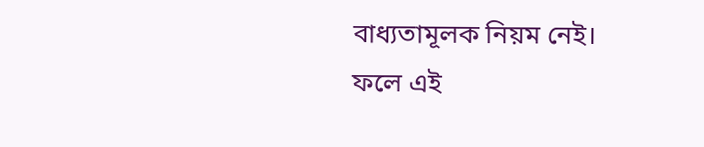বাধ্যতামূলক নিয়ম নেই। ফলে এই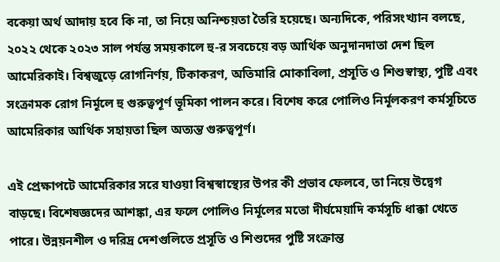বকেয়া অর্থ আদায় হবে কি না, তা নিয়ে অনিশ্চয়তা তৈরি হয়েছে। অন্যদিকে, পরিসংখ্যান বলছে, ২০২২ থেকে ২০২৩ সাল পর্যন্ত সময়কালে হু-র সবচেয়ে বড় আর্থিক অনুদানদাতা দেশ ছিল আমেরিকাই। বিশ্বজুড়ে রোগনির্ণয়, টিকাকরণ, অতিমারি মোকাবিলা, প্রসূতি ও শিশুস্বাস্থ্য, পুষ্টি এবং সংক্রামক রোগ নির্মূলে হু গুরুত্বপূর্ণ ভূমিকা পালন করে। বিশেষ করে পোলিও নির্মূলকরণ কর্মসূচিতে আমেরিকার আর্থিক সহায়তা ছিল অত্যন্ত গুরুত্বপূর্ণ।

এই প্রেক্ষাপটে আমেরিকার সরে যাওয়া বিশ্বস্বাস্থ্যের উপর কী প্রভাব ফেলবে, তা নিয়ে উদ্বেগ বাড়ছে। বিশেষজ্ঞদের আশঙ্কা, এর ফলে পোলিও নির্মূলের মতো দীর্ঘমেয়াদি কর্মসূচি ধাক্কা খেতে পারে। উন্নয়নশীল ও দরিদ্র দেশগুলিতে প্রসূতি ও শিশুদের পুষ্টি সংক্রান্ত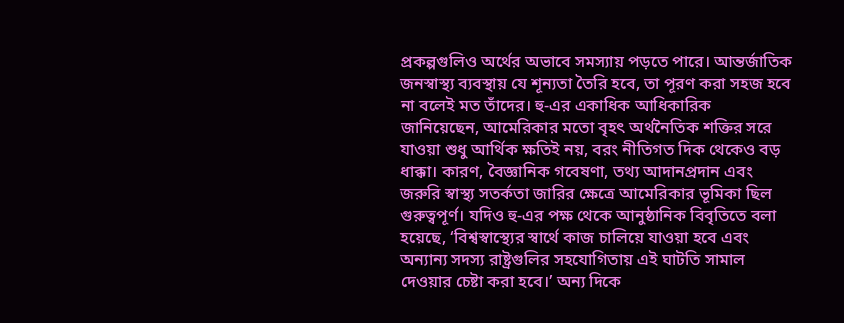প্রকল্পগুলিও অর্থের অভাবে সমস্যায় পড়তে পারে। আন্তর্জাতিক জনস্বাস্থ্য ব্যবস্থায় যে শূন্যতা তৈরি হবে, তা পূরণ করা সহজ হবে না বলেই মত তাঁদের। হু-এর একাধিক আধিকারিক জানিয়েছেন, আমেরিকার মতো বৃহৎ অর্থনৈতিক শক্তির সরে যাওয়া শুধু আর্থিক ক্ষতিই নয়, বরং নীতিগত দিক থেকেও বড় ধাক্কা। কারণ, বৈজ্ঞানিক গবেষণা, তথ্য আদানপ্রদান এবং জরুরি স্বাস্থ্য সতর্কতা জারির ক্ষেত্রে আমেরিকার ভূমিকা ছিল গুরুত্বপূর্ণ। যদিও হু-এর পক্ষ থেকে আনুষ্ঠানিক বিবৃতিতে বলা হয়েছে, ‘বিশ্বস্বাস্থ্যের স্বার্থে কাজ চালিয়ে যাওয়া হবে এবং অন্যান্য সদস্য রাষ্ট্রগুলির সহযোগিতায় এই ঘাটতি সামাল দেওয়ার চেষ্টা করা হবে।’ অন্য দিকে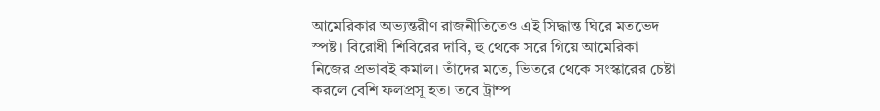আমেরিকার অভ্যন্তরীণ রাজনীতিতেও এই সিদ্ধান্ত ঘিরে মতভেদ স্পষ্ট। বিরোধী শিবিরের দাবি, হু থেকে সরে গিয়ে আমেরিকা নিজের প্রভাবই কমাল। তাঁদের মতে, ভিতরে থেকে সংস্কারের চেষ্টা করলে বেশি ফলপ্রসূ হত। তবে ট্রাম্প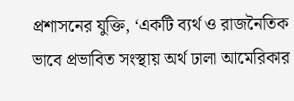প্রশাসনের যুক্তি, ‘একটি ব্যর্থ ও রাজনৈতিক ভাবে প্রভাবিত সংস্থায় অর্থ ঢালা আমেরিকার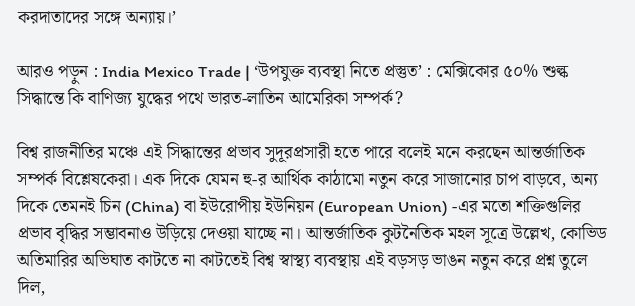করদাতাদের সঙ্গে অন্যায়।’

আরও পড়ুন : India Mexico Trade | ‘উপযুক্ত ব্যবস্থা নিতে প্রস্তুত’ : মেক্সিকোর ৫০% শুল্ক সিদ্ধান্তে কি বাণিজ্য যুদ্ধের পথে ভারত-লাতিন আমেরিকা সম্পর্ক?

বিশ্ব রাজনীতির মঞ্চে এই সিদ্ধান্তের প্রভাব সুদূরপ্রসারী হতে পারে বলেই মনে করছেন আন্তর্জাতিক সম্পর্ক বিশ্লেষকেরা। এক দিকে যেমন হু-র আর্থিক কাঠামো নতুন করে সাজানোর চাপ বাড়বে, অন্য দিকে তেমনই চিন (China) বা ইউরোপীয় ইউনিয়ন (European Union) -এর মতো শক্তিগুলির প্রভাব বৃদ্ধির সম্ভাবনাও উড়িয়ে দেওয়া যাচ্ছে না। আন্তর্জাতিক কুটনৈতিক মহল সূত্রে উল্লেখ, কোভিড অতিমারির অভিঘাত কাটতে না কাটতেই বিশ্ব স্বাস্থ্য ব্যবস্থায় এই বড়সড় ভাঙন নতুন করে প্রশ্ন তুলে দিল,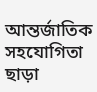আন্তর্জাতিক সহযোগিতা ছাড়া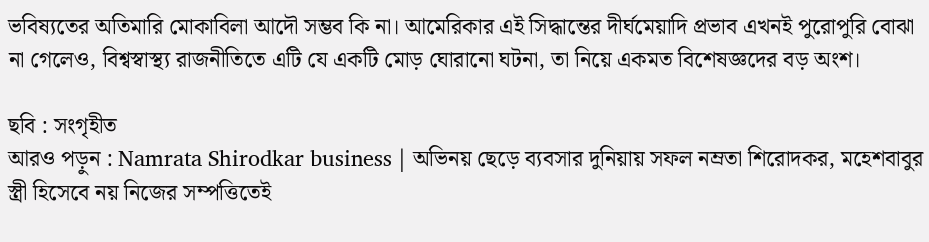ভবিষ্যতের অতিমারি মোকাবিলা আদৌ সম্ভব কি না। আমেরিকার এই সিদ্ধান্তের দীর্ঘমেয়াদি প্রভাব এখনই পুরোপুরি বোঝা না গেলেও, বিশ্বস্বাস্থ্য রাজনীতিতে এটি যে একটি মোড় ঘোরানো ঘটনা, তা নিয়ে একমত বিশেষজ্ঞদের বড় অংশ।

ছবি : সংগৃহীত
আরও পড়ুন : Namrata Shirodkar business | অভিনয় ছেড়ে ব্যবসার দুনিয়ায় সফল নম্রতা শিরোদকর, মহেশবাবুর স্ত্রী হিসেবে নয় নিজের সম্পত্তিতেই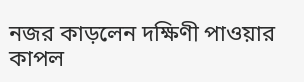নজর কাড়লেন দক্ষিণী পাওয়ার কাপল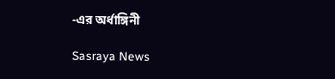-এর অর্ধাঙ্গিনী

Sasraya News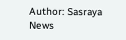Author: Sasraya News